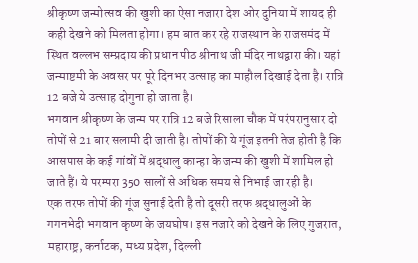श्रीकृष्ण जन्मोत्सव की खुशी का ऐसा नजारा देश ओर दुनिया में शायद ही कही देखने को मिलता होगा। हम बात कर रहे राजस्थान के राजसमंद में स्थित वल्लभ सम्प्रदाय की प्रधान पीठ श्रीनाथ जी मंदिर नाथद्वारा की। यहां जन्माष्टमी के अवसर पर पूरे दिनभर उत्साह का माहौल दिखाई देता है। रात्रि 12 बजे ये उत्साह दोगुना हो जाता है।
भगवान श्रीकृष्ण के जन्म पर रात्रि 12 बजे रिसाला चौक में परंपरानुसार दो तोपों से 21 बार सलामी दी जाती है। तोपों की ये गूंज इतनी तेज होती है कि आसपास के कई गांवों में श्रद्धालु कान्हा के जन्म की खुशी में शामिल हो जाते हैं। ये परम्परा 350 सालों से अधिक समय से निभाई जा रही है।
एक तरफ तोपों की गूंज सुनाई देती है तो दूसरी तरफ श्रद्धालुओं के गगनभेदी भगवान कृष्ण के जयघोष। इस नजारे को देखने के लिए गुजरात, महाराष्ट्र, कर्नाटक, मध्य प्रदेश, दिल्ली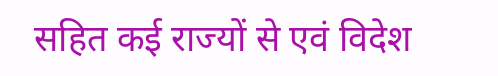सहित कई राज्यों से एवं विदेश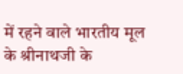में रहने वाले भारतीय मूल के श्रीनाथजी के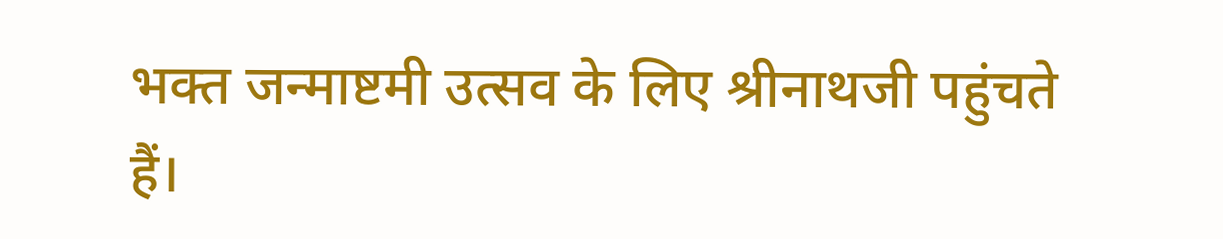भक्त जन्माष्टमी उत्सव के लिए श्रीनाथजी पहुंचते हैं।